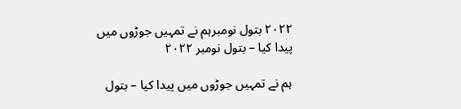۲۰۲۲ بتول نومبرہم نے تمہیں جوڑوں میں پیدا کیا – بتول نومبر ۲۰۲۲

ہم نے تمہیں جوڑوں میں پیدا کیا – بتول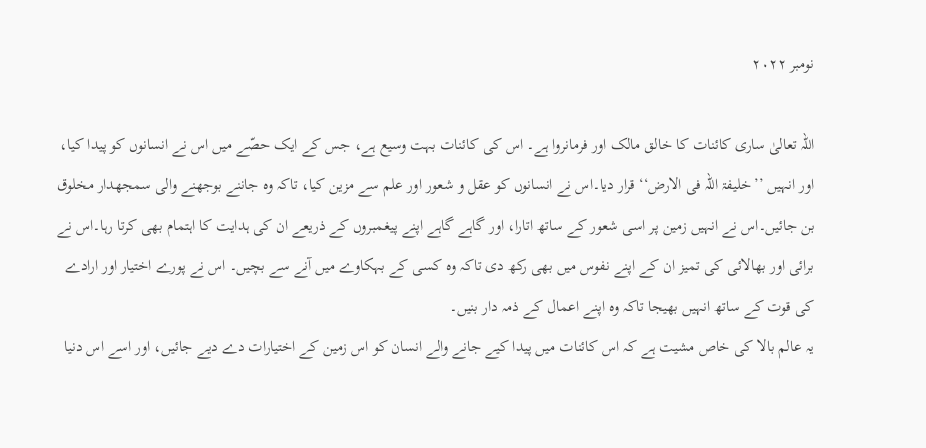نومبر ۲۰۲۲

اللہ تعالیٰ ساری کائنات کا خالق مالک اور فرمانروا ہے۔ اس کی کائنات بہت وسیع ہے، جس کے ایک حصّے میں اس نے انسانوں کو پیدا کیا، اور انہیں ’’خلیفۃ اللہ فی الارض‘‘ قرار دیا۔اس نے انسانوں کو عقل و شعور اور علم سے مزین کیا، تاکہ وہ جاننے بوجھنے والی سمجھدار مخلوق بن جائیں۔اس نے انہیں زمین پر اسی شعور کے ساتھ اتارا، اور گاہے گاہے اپنے پیغمبروں کے ذریعے ان کی ہدایت کا اہتمام بھی کرتا رہا۔اس نے برائی اور بھالائی کی تمیز ان کے اپنے نفوس میں بھی رکھ دی تاکہ وہ کسی کے بہکاوے میں آنے سے بچیں۔ اس نے پورے اختیار اور ارادے کی قوت کے ساتھ انہیں بھیجا تاکہ وہ اپنے اعمال کے ذمہ دار بنیں۔
یہ عالم بالا کی خاص مشیت ہے کہ اس کائنات میں پیدا کیے جانے والے انسان کو اس زمین کے اختیارات دے دیے جائیں، اور اسے اس دنیا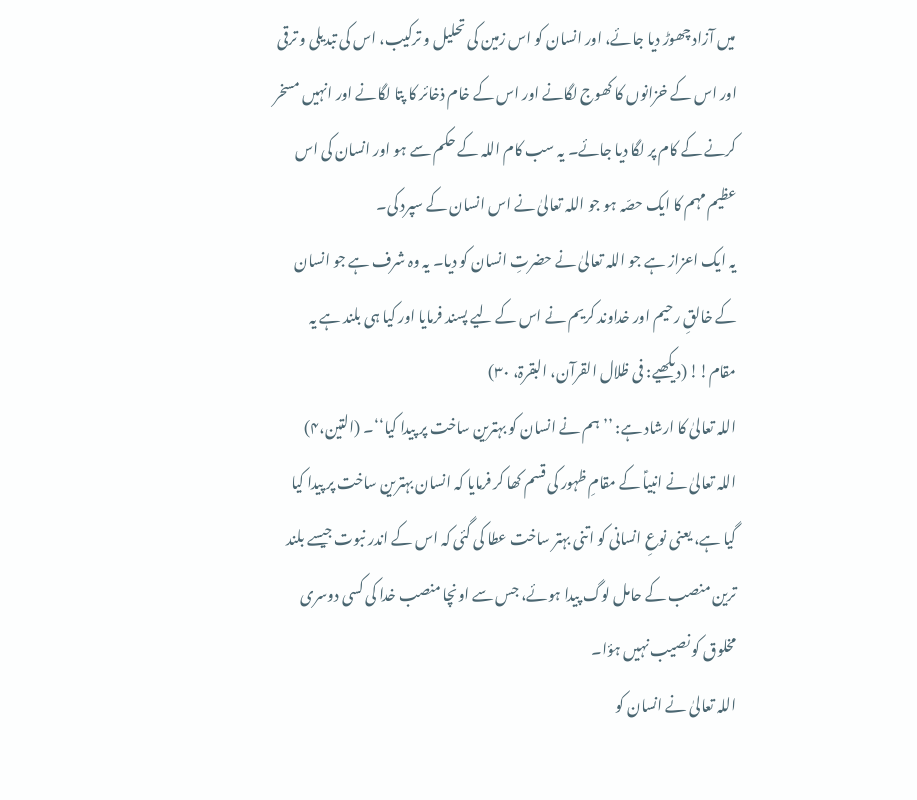میں آزاد چھوڑ دیا جائے، اور انسان کو اس زمین کی تحلیل و ترکیب، اس کی تبدیلی و ترقی اور اس کے خزانوں کا کھوج لگانے اور اس کے خام ذخائر کا پتا لگانے اور انہیں مسخر کرنے کے کام پر لگا دیا جائے۔ یہ سب کام اللہ کے حکم سے ہو اور انسان کی اس عظیم مہم کا ایک حصّہ ہو جو اللہ تعالیٰ نے اس انسان کے سپرد کی۔
یہ ایک اعزاز ہے جو اللہ تعالیٰ نے حضرتِ انسان کو دیا۔ یہ وہ شرف ہے جو انسان کے خالقِ رحیم اور خداوند کریم نے اس کے لیے پسند فرمایا اور کیا ہی بلند ہے یہ مقام!! (دیکھیے: فی ظلال القرآن، البقرۃ، ۳۰)
اللہ تعالیٰ کا ارشاد ہے: ’’ہم نے انسان کو بہترین ساخت پر پیدا کیا‘‘۔ (التین،۴)
اللہ تعالیٰ نے انبیاؑ کے مقامِ ظہور کی قسم کھا کر فرمایا کہ انسان بہترین ساخت پر پیدا کیا گیا ہے، یعنی نوعِ انسانی کو اتنی بہتر ساخت عطا کی گئی کہ اس کے اندر نبوت جیسے بلند ترین منصب کے حامل لوگ پیدا ہوئے، جس سے اونچا منصب خدا کی کسی دوسری مخلوق کو نصیب نہیں ہؤا۔
اللہ تعالیٰ نے انسان کو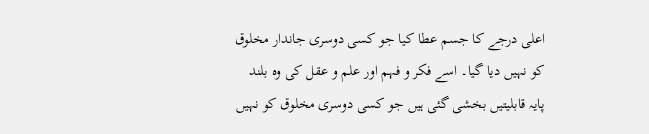اعلی درجے کا جسم عطا کیا جو کسی دوسری جاندار مخلوق کو نہیں دیا گیا۔ اسے فکر و فہم اور علم و عقل کی وہ بلند پایہ قابلیتیں بخشی گئی ہیں جو کسی دوسری مخلوق کو نہیں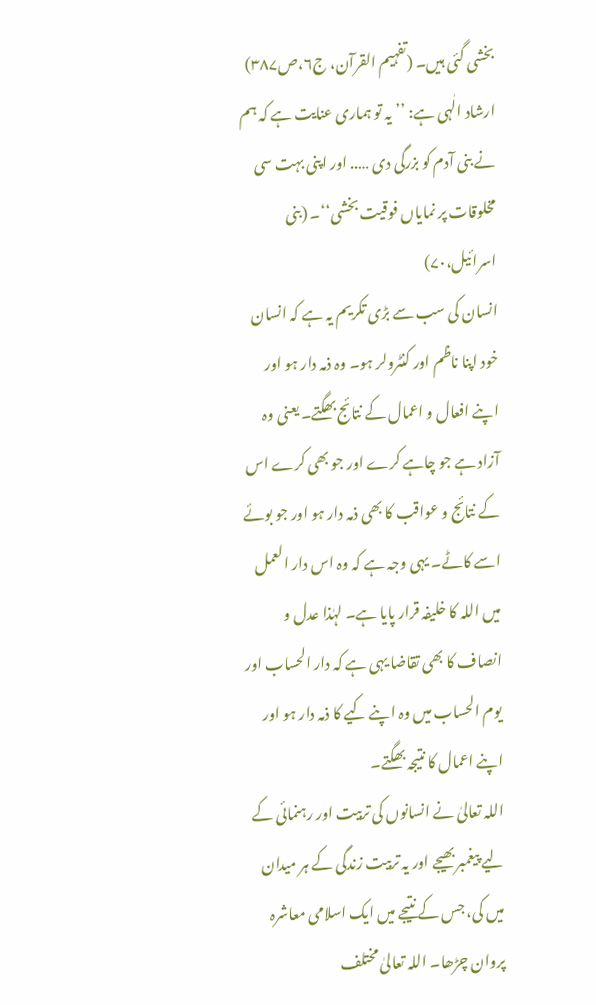بخشی گئی ہیں۔ (تفہیم القرآن، ج۶،ص۳۸۷)
ارشاد الٰہی ہے: ’’یہ تو ہماری عنایت ہے کہ ہم نے بنی آدم کو بزرگی دی ….. اور اپنی بہت سی مخلوقات پر نمایاں فوقیت بخشی‘‘۔ (بنی اسرائیل،۷۰)
انسان کی سب سے بڑی تکریم یہ ہے کہ انسان خود اپنا ناظم اور کنٹرولر ہو۔ وہ ذمہ دار ہو اور اپنے افعال و اعمال کے نتائج بھگتے۔ یعنی وہ آزاد ہے جو چاہے کرے اور جو بھی کرے اس کے نتائج و عواقب کا بھی ذمہ دار ہو اور جو بوئے اسے کاٹے۔ یہی وجہ ہے کہ وہ اس دار العمل میں اللہ کا خلیفہ قرار پایا ہے۔ لہٰذا عدل و انصاف کا بھی تقاضا یہی ہے کہ دار الحساب اور یوم الحساب میں وہ اپنے کیے کا ذمہ دار ہو اور اپنے اعمال کا نتیجہ بھگتے۔
اللہ تعالیٰ نے انسانوں کی تربیت اور رہنمائی کے لیے پیغمبر بھیجے اور یہ تربیت زندگی کے ہر میدان میں کی، جس کے نتیجے میں ایک اسلامی معاشرہ پروان چڑھا۔ اللہ تعالیٰ مختلف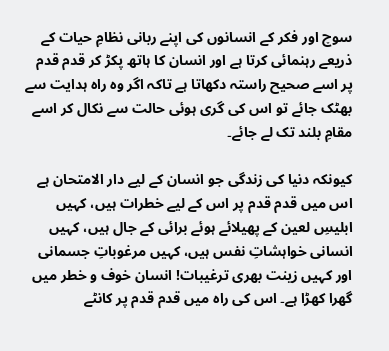سوچ اور فکر کے انسانوں کی اپنے ربانی نظامِ حیات کے ذریعے رہنمائی کرتا ہے اور انسان کا ہاتھ پکڑ کر قدم قدم پر اسے صحیح راستہ دکھاتا ہے تاکہ اگر وہ راہ ہدایت سے بھٹک جائے تو اس کی گری ہوئی حالت سے نکال کر اسے مقامِ بلند تک لے جائے۔

کیونکہ دنیا کی زندگی جو انسان کے لیے دار الامتحان ہے اس میں قدم قدم پر اس کے لیے خطرات ہیں، کہیں ابلیسِ لعین کے پھیلائے ہوئے برائی کے جال ہیں، کہیں انسانی خواہشاتِ نفس ہیں، کہیں مرغوباتِ جسمانی اور کہیں زینت بھری ترغیبات! انسان خوف و خطر میں گھرا کھڑا ہے۔ اس کی راہ میں قدم قدم پر کانٹے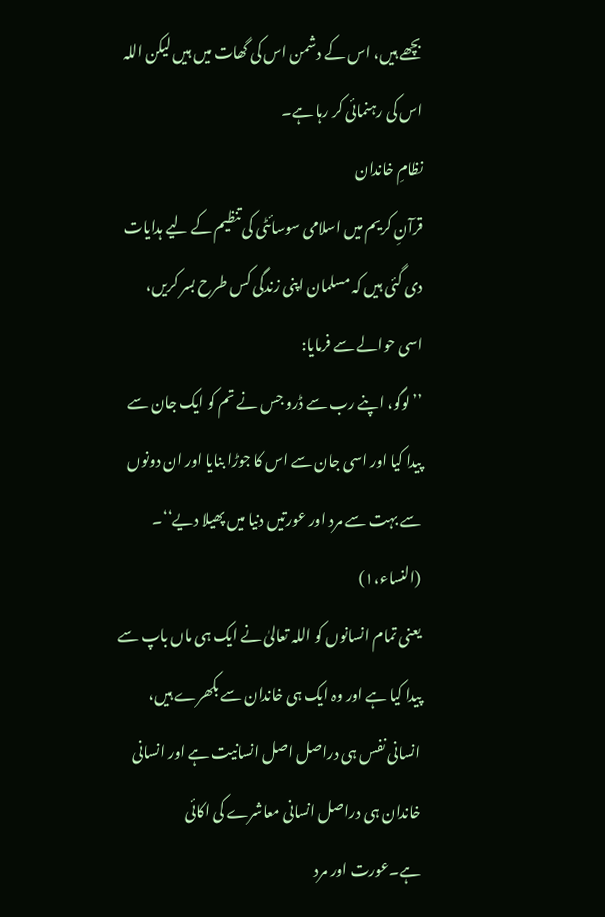بچھے ہیں، اس کے دشمن اس کی گھات میں ہیں لیکن اللہ اس کی رہنمائی کر رہا ہے۔
نظامِ خاندان
قرآنِ کریم میں اسلامی سوسائٹی کی تنظیم کے لیے ہدایات دی گئی ہیں کہ مسلمان اپنی زندگی کس طرح بسر کریں، اسی حوالے سے فرمایا:
’’لوگو، اپنے رب سے ڈرو جس نے تم کو ایک جان سے پیدا کیا اور اسی جان سے اس کا جوڑا بنایا اور ان دونوں سے بہت سے مرد اور عورتیں دنیا میں پھیلا دیے‘‘۔ (النساء،۱)
یعنی تمام انسانوں کو اللہ تعالیٰ نے ایک ہی ماں باپ سے پیدا کیا ہے اور وہ ایک ہی خاندان سے بکھرے ہیں، انسانی نفس ہی دراصل اصل انسانیت ہے اور انسانی خاندان ہی دراصل انسانی معاشرے کی اکائی ہے۔عورت اور مرد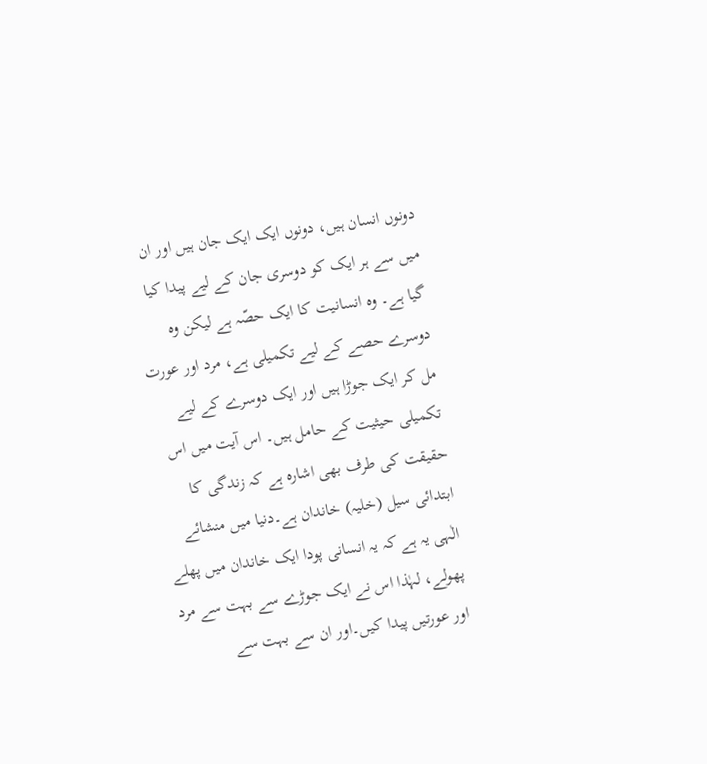دونوں انسان ہیں، دونوں ایک ایک جان ہیں اور ان میں سے ہر ایک کو دوسری جان کے لیے پیدا کیا گیا ہے۔ وہ انسانیت کا ایک حصّہ ہے لیکن وہ دوسرے حصے کے لیے تکمیلی ہے، مرد اور عورت مل کر ایک جوڑا ہیں اور ایک دوسرے کے لیے تکمیلی حیثیت کے حامل ہیں۔ اس آیت میں اس حقیقت کی طرف بھی اشارہ ہے کہ زندگی کا ابتدائی سیل (خلیہ) خاندان ہے۔دنیا میں منشائے الٰہی یہ ہے کہ یہ انسانی پودا ایک خاندان میں پھلے پھولے، لہٰذا اس نے ایک جوڑے سے بہت سے مرد اور عورتیں پیدا کیں۔اور ان سے بہت سے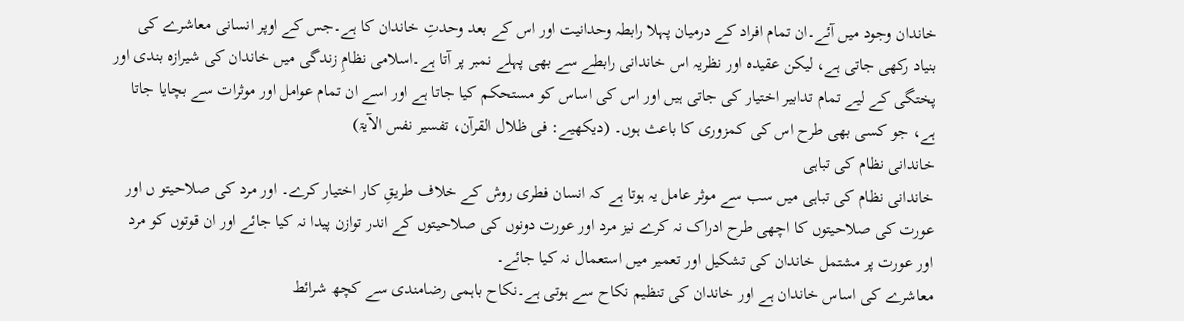خاندان وجود میں آئے۔ان تمام افراد کے درمیان پہلا رابطہ وحدانیت اور اس کے بعد وحدتِ خاندان کا ہے۔جس کے اوپر انسانی معاشرے کی بنیاد رکھی جاتی ہے، لیکن عقیدہ اور نظریہ اس خاندانی رابطے سے بھی پہلے نمبر پر آتا ہے۔اسلامی نظامِ زندگی میں خاندان کی شیرازہ بندی اور پختگی کے لیے تمام تدابیر اختیار کی جاتی ہیں اور اس کی اساس کو مستحکم کیا جاتا ہے اور اسے ان تمام عوامل اور موثرات سے بچایا جاتا ہے، جو کسی بھی طرح اس کی کمزوری کا باعث ہوں۔ (دیکھیے: فی ظلال القرآن، تفسیر نفس الآیۃ)
خاندانی نظام کی تباہی
خاندانی نظام کی تباہی میں سب سے موثر عامل یہ ہوتا ہے کہ انسان فطری روش کے خلاف طریقِ کار اختیار کرے۔ اور مرد کی صلاحیتو ں اور عورت کی صلاحیتوں کا اچھی طرح ادراک نہ کرے نیز مرد اور عورت دونوں کی صلاحیتوں کے اندر توازن پیدا نہ کیا جائے اور ان قوتوں کو مرد اور عورت پر مشتمل خاندان کی تشکیل اور تعمیر میں استعمال نہ کیا جائے۔
معاشرے کی اساس خاندان ہے اور خاندان کی تنظیم نکاح سے ہوتی ہے۔نکاح باہمی رضامندی سے کچھ شرائط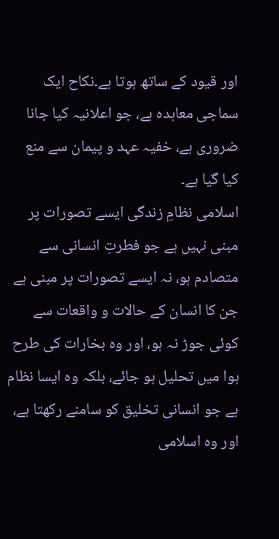اور قیود کے ساتھ ہوتا ہے۔نکاح ایک سماجی معاہدہ ہے، جو اعلانیہ کیا جانا ضروری ہے، خفیہ عہد و پیمان سے منع کیا گیا ہے۔
اسلامی نظامِ زندگی ایسے تصورات پر مبنی نہیں ہے جو فطرتِ انسانی سے متصادم ہو، نہ ایسے تصورات پر مبنی ہے جن کا انسان کے حالات و واقعات سے کوئی جوڑ نہ ہو، اور وہ بخارات کی طرح ہوا میں تحلیل ہو جائے، بلکہ وہ ایسا نظام ہے جو انسانی تخلیق کو سامنے رکھتا ہے، اور وہ اسلامی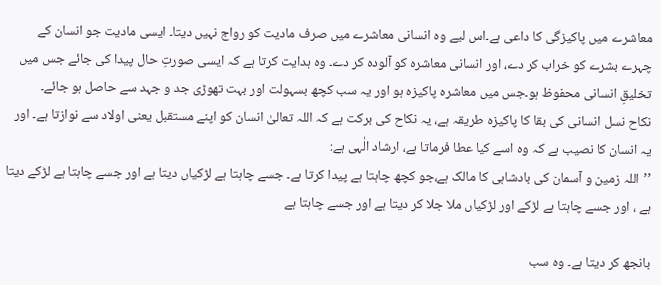معاشرے میں پاکیزگی کا داعی ہے۔اس لیے وہ انسانی معاشرے میں صرف مادیت کو رواج نہیں دیتا۔ ایسی مادیت جو انسان کے چہرے بشرے کو خراب کر دے، اور انسانی معاشرہ کو آلودہ کر دے۔ وہ ہدایت کرتا ہے کہ ایسی صورتِ حال پیدا کی جائے جس میں تخلیقِ انسانی محفوظ ہو۔جس میں معاشرہ پاکیزہ ہو اور یہ سب کچھ بسہولت اور بہت تھوڑی جد و جہد سے حاصل ہو جائے۔
نکاح نسل انسانی کی بقا کا پاکیزہ طریقہ ہے، یہ نکاح کی برکت ہے کہ اللہ تعالیٰ انسان کو اپنے مستقبل یعنی اولاد سے نوازتا ہے۔ اور یہ انسان کا نصیب ہے کہ وہ اسے کیا عطا فرماتا ہے، ارشاد الٰہی ہے:
’’اللہ زمین و آسمان کی بادشاہی کا مالک ہے،جو کچھ چاہتا ہے پیدا کرتا ہے۔ جسے چاہتا ہے لڑکیاں دیتا ہے اور جسے چاہتا ہے لڑکے دیتا ہے ، اور جسے چاہتا ہے لڑکے اور لڑکیاں ملا جلا کر دیتا ہے اور جسے چاہتا ہے

بانجھ کر دیتا ہے۔ وہ سب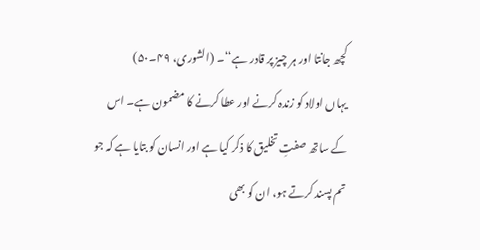کچھ جانتا اور ہر چیز پر قادر ہے‘‘۔ (الشوری، ۴۹۔۵۰)
یہاں اولاد کو زندہ کرنے اور عطا کرنے کا مضمون ہے۔ اس کے ساتھ صفتِ تخلیق کا ذکر کیا ہے اور انسان کو بتایا ہے کہ جو تم پسند کرتے ہو، ان کو بھی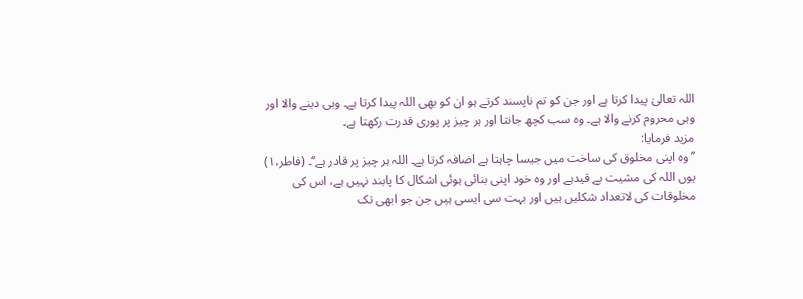اللہ تعالیٰ پیدا کرتا ہے اور جن کو تم ناپسند کرتے ہو ان کو بھی اللہ پیدا کرتا ہے۔ وہی دینے والا اور وہی محروم کرنے والا ہے۔ وہ سب کچھ جانتا اور ہر چیز پر پوری قدرت رکھتا ہے۔
مزید فرمایا:
’’وہ اپنی مخلوق کی ساخت میں جیسا چاہتا ہے اضافہ کرتا ہے۔ اللہ ہر چیز پر قادر ہے‘‘۔ (فاطر،۱)
یوں اللہ کی مشیت بے قیدہے اور وہ خود اپنی بنائی ہوئی اشکال کا پابند نہیں ہے، اس کی مخلوقات کی لاتعداد شکلیں ہیں اور بہت سی ایسی ہیں جن جو ابھی تک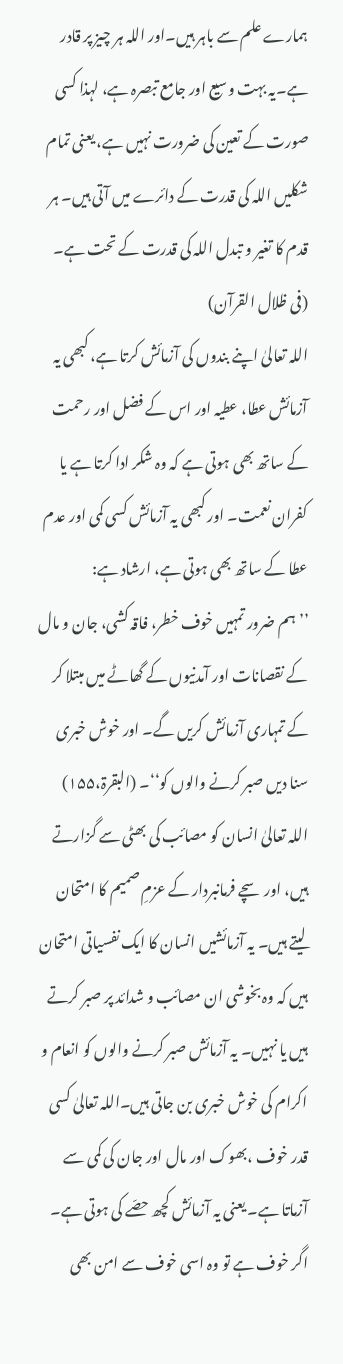ہمارے علم سے باہر ہیں۔اور اللہ ہر چیز پر قادر ہے۔یہ بہت وسیع اور جامع تبصرہ ہے، لہذا کسی صورت کے تعین کی ضرورت نہیں ہے، یعنی تمام شکلیں اللہ کی قدرت کے دائرے میں آتی ہیں۔ ہر قدم کا تغیر و تبدل اللہ کی قدرت کے تحت ہے۔ (فی ظلال القرآن)
اللہ تعالیٰ اپنے بندوں کی آزمائش کرتا ہے، کبھی یہ آزمائش عطا، عطیہ اور اس کے فضل اور رحمت کے ساتھ بھی ہوتی ہے کہ وہ شکر ادا کرتا ہے یا کفران نعمت۔ اور کبھی یہ آزمائش کسی کمی اور عدم عطا کے ساتھ بھی ہوتی ہے، ارشاد ہے:
’’ہم ضرور تمہیں خوف خطر، فاقہ کشی، جان و مال کے نقصانات اور آمدنیوں کے گھاٹے میں مبتلا کر کے تمہاری آزمائش کریں گے۔ اور خوش خبری سنا دیں صبر کرنے والوں کو‘‘۔ (البقرۃ،۱۵۵)
اللہ تعالیٰ انسان کو مصائب کی بھٹی سے گزارتے ہیں، اور سچے فرمانبردار کے عزمِ صمیم کا امتحان لیتے ہیں۔ یہ آزمائشیں انسان کا ایک نفسیاتی امتحان ہیں کہ وہ بخوشی ان مصائب و شدائد پر صبر کرتے ہیں یا نہیں۔ یہ آزمائش صبر کرنے والوں کو انعام و اکرام کی خوش خبری بن جاتی ہیں۔اللہ تعالیٰ کسی قدر خوف ،بھوک اور مال اور جان کی کمی سے آزماتا ہے۔ یعنی یہ آزمائش کچھ حصّے کی ہوتی ہے۔ اگر خوف ہے تو وہ اسی خوف سے امن بھی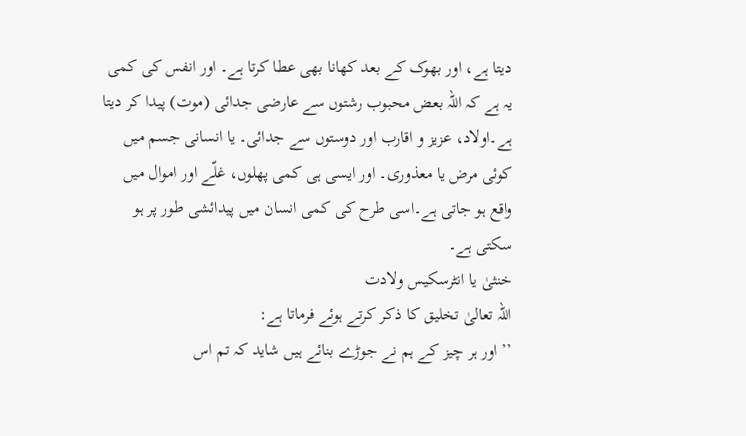دیتا ہے، اور بھوک کے بعد کھانا بھی عطا کرتا ہے۔ اور انفس کی کمی یہ ہے کہ اللہ بعض محبوب رشتوں سے عارضی جدائی (موت) پیدا کر دیتا ہے۔اولاد، عزیز و اقارب اور دوستوں سے جدائی۔ یا انسانی جسم میں کوئی مرض یا معذوری۔ اور ایسی ہی کمی پھلوں، غلّے اور اموال میں واقع ہو جاتی ہے۔اسی طرح کی کمی انسان میں پیدائشی طور پر ہو سکتی ہے۔
خنثیٰ یا انٹرسکیس ولادت
اللہ تعالیٰ تخلیق کا ذکر کرتے ہوئے فرماتا ہے:
’’اور ہر چیز کے ہم نے جوڑے بنائے ہیں شاید کہ تم اس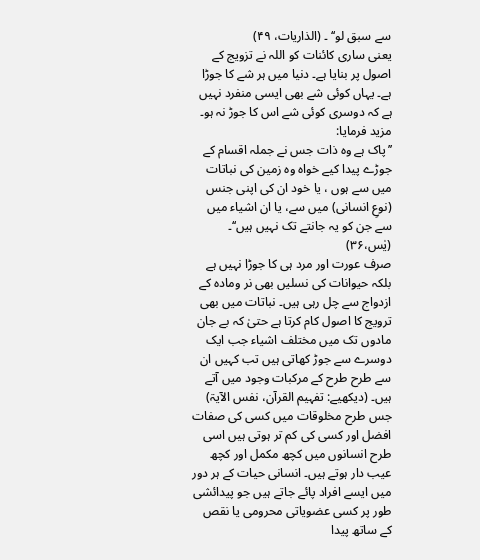سے سبق لو‘‘ ۔ (الذاریات، ۴۹)
یعنی ساری کائنات کو اللہ نے تزویج کے اصول پر بنایا ہے۔ دنیا میں ہر شے کا جوڑا ہے۔ یہاں کوئی شے بھی ایسی منفرد نہیں ہے کہ دوسری کوئی شے اس کا جوڑ نہ ہو۔
مزید فرمایا:
’’پاک ہے وہ ذات جس نے جملہ اقسام کے جوڑے پیدا کیے خواہ وہ زمین کی نباتات میں سے ہوں ، یا خود ان کی اپنی جنس (نوعِ انسانی) میں سے، یا ان اشیاء میں سے جن کو یہ جانتے تک نہیں ہیں‘‘۔ (یٰس،۳۶)
صرف عورت اور مرد ہی کا جوڑا نہیں ہے بلکہ حیوانات کی نسلیں بھی نر ومادہ کے ازدواج سے چل رہی ہیں۔ نباتات میں بھی ترویج کا اصول کام کرتا ہے حتیٰ کہ بے جان مادوں تک میں مختلف اشیاء جب ایک دوسرے سے جوڑ کھاتی ہیں تب کہیں ان سے طرح طرح کے مرکبات وجود میں آتے ہیں۔ (دیکھیے: تفہیم القرآن، نفس الآیۃ)
جس طرح مخلوقات میں کسی کی صفات افضل اور کسی کی کم تر ہوتی ہیں اسی طرح انسانوں میں کچھ مکمل اور کچھ عیب دار ہوتے ہیں۔ انسانی حیات کے ہر دور میں ایسے افراد پائے جاتے ہیں جو پیدائشی طور پر کسی عضویاتی محرومی یا نقص کے ساتھ پیدا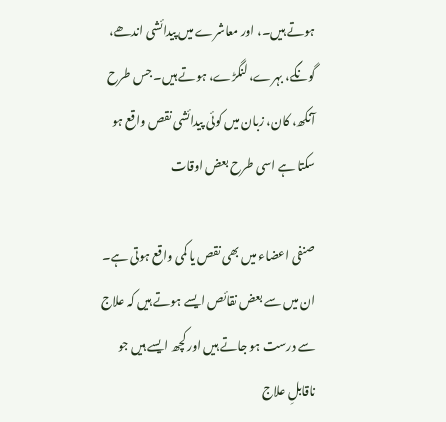ہوتے ہیں۔، اور معاشرے میں پیدائشی اندھے، گونگے، بہرے، لنگڑے، ہوتے ہیں۔ جس طرح آنکھ، کان، زبان میں کوئی پیدائشی نقص واقع ہو سکتا ہے اسی طرح بعض اوقات

صنفی اعضاء میں بھی نقص یا کمی واقع ہوتی ہے۔ ان میں سے بعض نقائص ایسے ہوتے ہیں کہ علاج سے درست ہو جاتے ہیں اور کچھ ایسے ہیں جو ناقابلِ علاج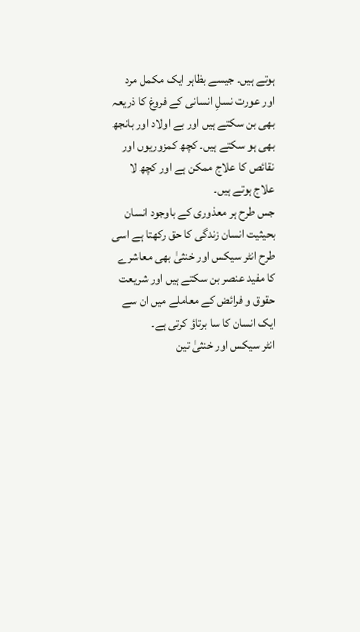ہوتے ہیں۔ جیسے بظاہر ایک مکمل مرد اور عورت نسلِ انسانی کے فروغ کا ذریعہ بھی بن سکتے ہیں اور بے اولاد اور بانجھ بھی ہو سکتے ہیں۔ کچھ کمزوریوں اور نقائص کا علاج ممکن ہے اور کچھ لا علاج ہوتے ہیں۔
جس طرح ہر معذوری کے باوجود انسان بحیثیت انسان زندگی کا حق رکھتا ہے اسی طرح انٹر سیکس اور خنثیٰ بھی معاشرے کا مفید عنصر بن سکتے ہیں اور شریعت حقوق و فرائض کے معاملے میں ان سے ایک انسان کا سا برتاؤ کرتی ہے۔
انٹر سیکس اور خنثیٰ تین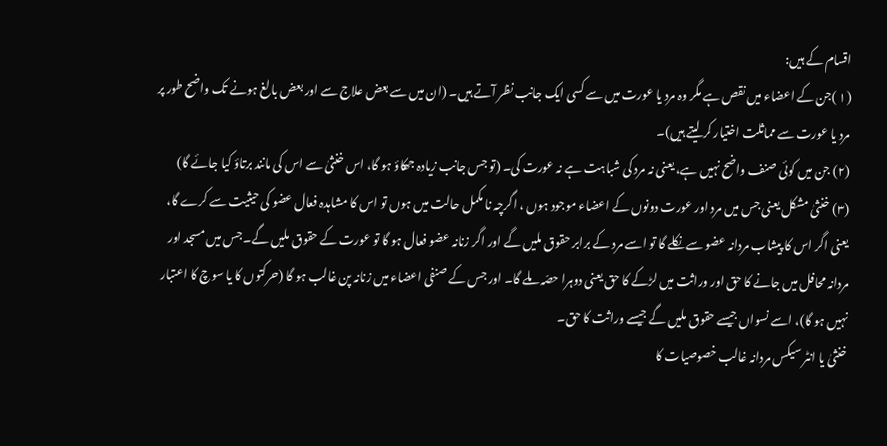اقسام کے ہیں:
(۱ )جن کے اعضاء میں نقص ہے مگر وہ مرد یا عورت میں سے کسی ایک جانب نظر آتے ہیں۔ (ان میں سے بعض علاج سے اور بعض بالغ ہونے تک واضح طور پر مرد یا عورت سے مماثلت اختیار کر لیتے ہیں)۔
(۲) جن میں کوئی صنف واضح نہیں ہے، یعنی نہ مرد کی شباہت ہے نہ عورت کی۔ (تو جس جانب زیادہ جھکاؤ ہو گا، اس خنثیٰ سے اس کی مانند برتاؤ کیا جائے گا)
(۳) خنثیٰ مشکل یعنی جس میں مرد اور عورت دونوں کے اعضاء موجود ہوں ، اگرچہ نا مکمل حالت میں ہوں تو اس کا مشاہدہ فعال عضو کی حیثیت سے کرے گا، یعنی اگر اس کا پیشاب مردانہ عضو سے نکلے گا تو اسے مرد کے برابر حقوق ملیں گے اور اگر زنانہ عضو فعال ہو گا تو عورت کے حقوق ملیں گے۔جس میں مسجد اور مردانہ محافل میں جانے کا حق اور وراثت میں لڑکے کا حق یعنی دوہرا حصّہ ملے گا۔ اور جس کے صنفی اعضاء میں زنانہ پن غالب ہو گا (حرکتوں کا یا سوچ کا اعتبار نہیں ہو گا)، اسے نسواں جیسے حقوق ملیں گے جیسے وراثت کا حق۔
خنثیٰ یا انٹر سیکس مردانہ غالب خصوصیات کا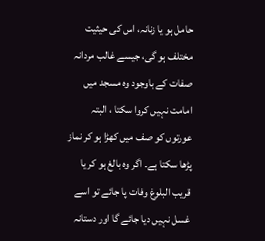حامل ہو یا زنانہ، اس کی حیثیت مختلف ہو گی، جیسے غالب مردانہ صفات کے باوجود وہ مسجد میں امامت نہیں کروا سکتا ، البتہ عورتوں کو صف میں کھڑا ہو کر نماز پڑھا سکتا ہے۔ اگر وہ بالغ ہو کر یا قریب البلوغ وفات پا جائے تو اسے غسل نہیں دیا جائے گا اور دستانہ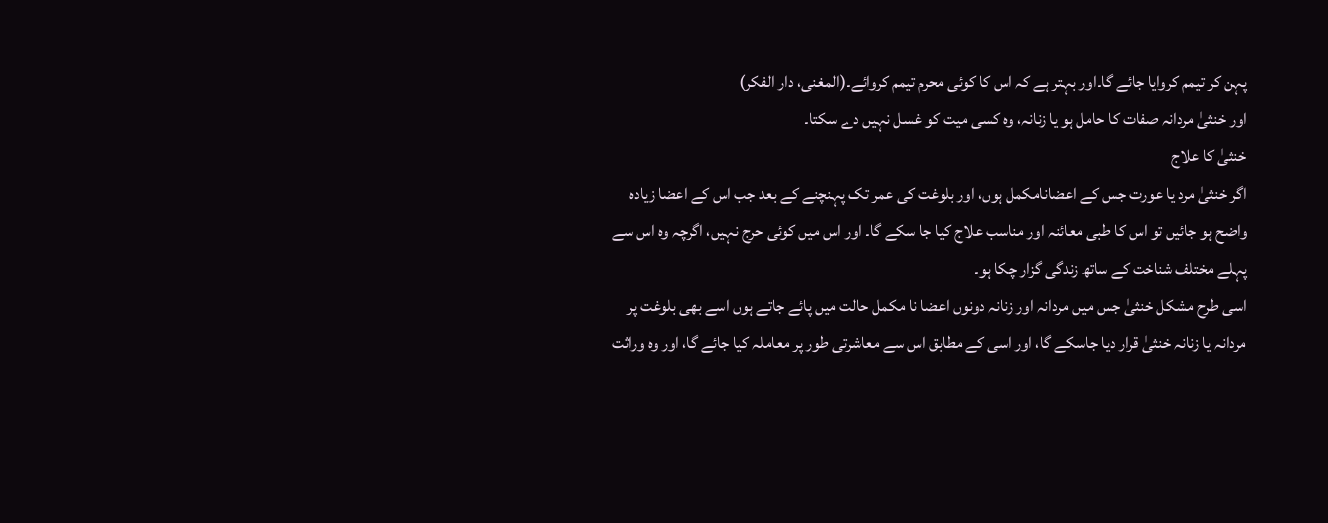پہن کر تیمم کروایا جائے گا۔اور بہتر ہے کہ اس کا کوئی محرم تیمم کروائے۔(المغنی، دار الفکر)
اور خنثیٰ مردانہ صفات کا حامل ہو یا زنانہ، وہ کسی میت کو غسل نہیں دے سکتا۔
خنثیٰ کا علاج
اگر خنثیٰ مرد یا عورت جس کے اعضانامکمل ہوں، اور بلوغت کی عمر تک پہنچنے کے بعد جب اس کے اعضا زیادہ واضح ہو جائیں تو اس کا طبی معائنہ اور مناسب علاج کیا جا سکے گا۔ اور اس میں کوئی حرج نہیں، اگرچہ وہ اس سے پہلے مختلف شناخت کے ساتھ زندگی گزار چکا ہو۔
اسی طرح مشکل خنثیٰ جس میں مردانہ اور زنانہ دونوں اعضا نا مکمل حالت میں پائے جاتے ہوں اسے بھی بلوغت پر مردانہ یا زنانہ خنثیٰ قرار دیا جاسکے گا، اور اسی کے مطابق اس سے معاشرتی طور پر معاملہ کیا جائے گا، اور وہ وراثت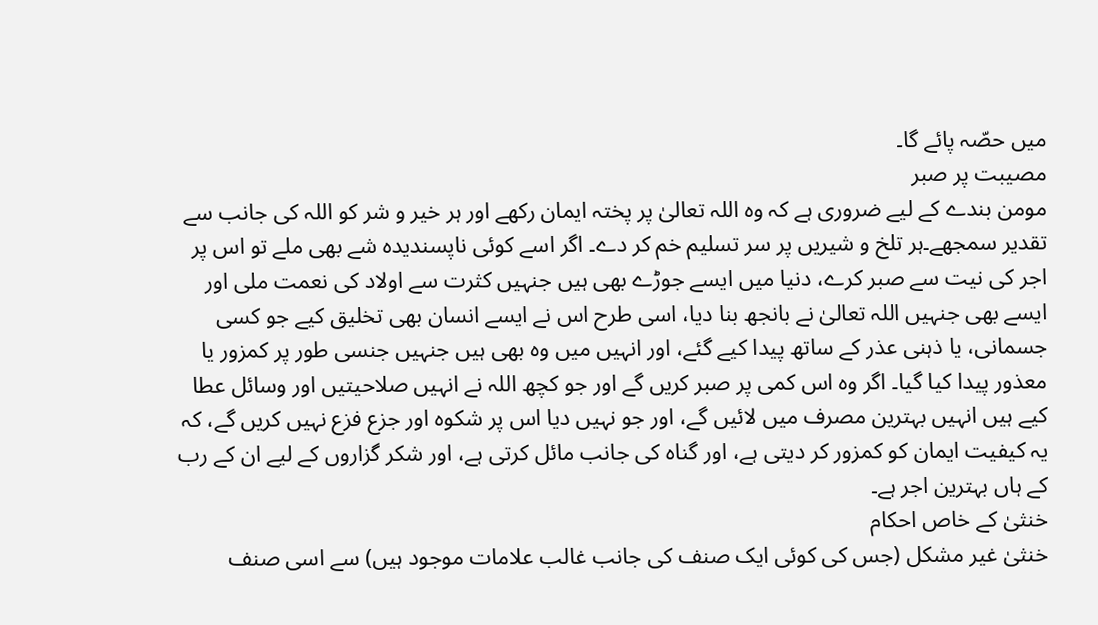میں حصّہ پائے گا۔
مصیبت پر صبر
مومن بندے کے لیے ضروری ہے کہ وہ اللہ تعالیٰ پر پختہ ایمان رکھے اور ہر خیر و شر کو اللہ کی جانب سے تقدیر سمجھے۔ہر تلخ و شیریں پر سر تسلیم خم کر دے۔ اگر اسے کوئی ناپسندیدہ شے بھی ملے تو اس پر اجر کی نیت سے صبر کرے، دنیا میں ایسے جوڑے بھی ہیں جنہیں کثرت سے اولاد کی نعمت ملی اور ایسے بھی جنہیں اللہ تعالیٰ نے بانجھ بنا دیا، اسی طرح اس نے ایسے انسان بھی تخلیق کیے جو کسی جسمانی، یا ذہنی عذر کے ساتھ پیدا کیے گئے، اور انہیں میں وہ بھی ہیں جنہیں جنسی طور پر کمزور یا معذور پیدا کیا گیا۔ اگر وہ اس کمی پر صبر کریں گے اور جو کچھ اللہ نے انہیں صلاحیتیں اور وسائل عطا کیے ہیں انہیں بہترین مصرف میں لائیں گے، اور جو نہیں دیا اس پر شکوہ اور جزع فزع نہیں کریں گے، کہ یہ کیفیت ایمان کو کمزور کر دیتی ہے، اور گناہ کی جانب مائل کرتی ہے، اور شکر گزاروں کے لیے ان کے رب کے ہاں بہترین اجر ہے۔
خنثیٰ کے خاص احکام
خنثیٰ غیر مشکل (جس کی کوئی ایک صنف کی جانب غالب علامات موجود ہیں) سے اسی صنف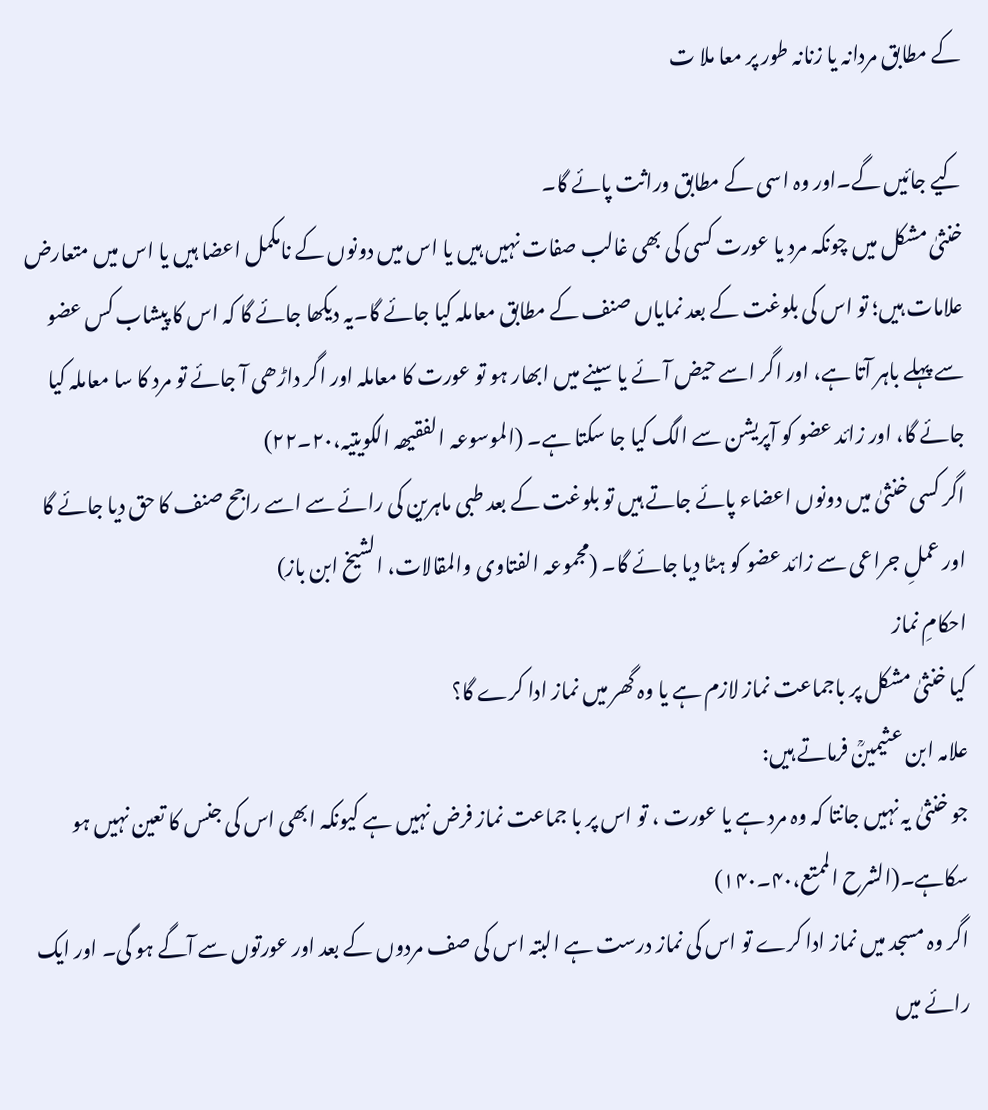کے مطابق مردانہ یا زنانہ طور پر معا ملا ت

کیے جائیں گے۔اور وہ اسی کے مطابق وراثت پائے گا۔
خنثیٰ مشکل میں چونکہ مرد یا عورت کسی کی بھی غالب صفات نہیں ہیں یا اس میں دونوں کے نامکمل اعضا ہیں یا اس میں متعارض علامات ہیں؛ تو اس کی بلوغت کے بعد نمایاں صنف کے مطابق معاملہ کیا جائے گا۔یہ دیکھا جائے گا کہ اس کا پیشاب کس عضو سے پہلے باہر آتا ہے، اور اگر اسے حیض آئے یا سینے میں ابھار ہو تو عورت کا معاملہ اور اگر داڑھی آ جائے تو مرد کا سا معاملہ کیا جائے گا، اور زائد عضو کو آپریشن سے الگ کیا جا سکتا ہے۔ (الموسوعہ الفقیھہ الکویتیہ،۲۰۔۲۲)
اگر کسی خنثیٰ میں دونوں اعضاء پائے جاتے ہیں تو بلوغت کے بعد طبی ماہرین کی رائے سے اسے راجح صنف کا حق دیا جائے گا اور عملِ جراعی سے زائد عضو کو ہٹا دیا جائے گا۔ (مجموعہ الفتاوی والمقالات، الشیخ ابن باز)
احکامِ نماز
کیا خنثیٰ مشکل پر باجماعت نماز لازم ہے یا وہ گھر میں نماز ادا کرے گا؟
علامہ ابن عثیمینؒ فرماتے ہیں:
جو خنثیٰ یہ نہیں جانتا کہ وہ مرد ہے یا عورت ، تو اس پر با جماعت نماز فرض نہیں ہے کیونکہ ابھی اس کی جنس کا تعین نہیں ہو سکاہے۔(الشرح الممتع،۴۰۔۱۴۰)
اگر وہ مسجد میں نماز ادا کرے تو اس کی نماز درست ہے البتہ اس کی صف مردوں کے بعد اور عورتوں سے آگے ہو گی۔ اور ایک رائے میں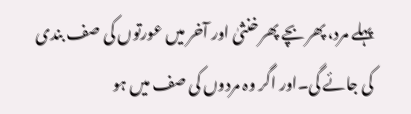پہلے مرد، پھر بچے پھر خنثیٰ اور آخر میں عورتوں کی صف بندی کی جائے گی۔اور اگر وہ مردوں کی صف میں ہو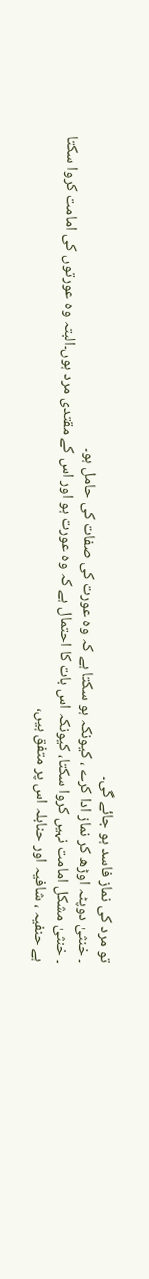تو مرد کی نماز فاسد ہو جائے گی۔
۔ خنثیٰ دوپٹہ اوڑھ کر نماز ادا کرے ، کیونکہ ہو سکتا ہے کہ وہ عورت کی صفات کی حامل ہو۔
۔ خنثیٰ مشکل امامت نہیں کروا سکتا، کیونکہ اس بات کا احتمال ہے کہ وہ عورت ہو اور اس کے مقتدی مرد ہوں۔البتہ وہ عورتوں کی امامت کروا سکتا ہے حنفیہ ، شافیہ اور حنابلہ اس پر متفق ہیں،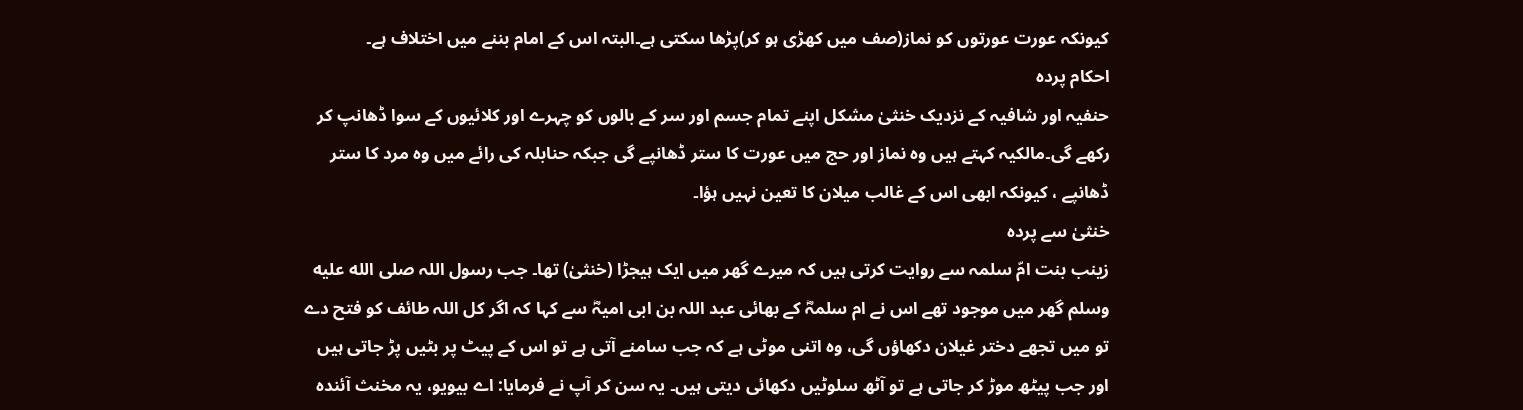کیونکہ عورت عورتوں کو نماز(صف میں کھڑی ہو کر)پڑھا سکتی ہے۔البتہ اس کے امام بننے میں اختلاف ہے۔
احکام پردہ
حنفیہ اور شافیہ کے نزدیک خنثیٰ مشکل اپنے تمام جسم اور سر کے بالوں کو چہرے اور کلائیوں کے سوا ڈھانپ کر رکھے گی۔مالکیہ کہتے ہیں وہ نماز اور حج میں عورت کا ستر ڈھانپے گی جبکہ حنابلہ کی رائے میں وہ مرد کا ستر ڈھانپے ، کیونکہ ابھی اس کے غالب میلان کا تعین نہیں ہؤا۔
خنثیٰ سے پردہ
زینب بنت امّ سلمہ سے روایت کرتی ہیں کہ میرے گھر میں ایک ہیجڑا (خنثیٰ) تھا۔ جب رسول اللہ صلى الله عليه وسلم گھر میں موجود تھے اس نے ام سلمہؓ کے بھائی عبد اللہ بن ابی امیہؓ سے کہا کہ اگر کل اللہ طائف کو فتح دے تو میں تجھے دختر غیلان دکھاؤں گی، وہ اتنی موٹی ہے کہ جب سامنے آتی ہے تو اس کے پیٹ پر بٹیں پڑ جاتی ہیں اور جب پیٹھ موڑ کر جاتی ہے تو آٹھ سلوٹیں دکھائی دیتی ہیں۔ یہ سن کر آپ نے فرمایا: اے بیویو، یہ مخنث آئندہ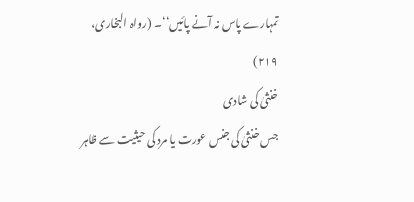تمہارے پاس نہ آنے پائیں‘‘۔ (رواہ البخاری، ۲۱۹)
خنثیٰ کی شادی
جس خنثیٰ کی جنس عورت یا مرد کی حیثیت سے ظاہر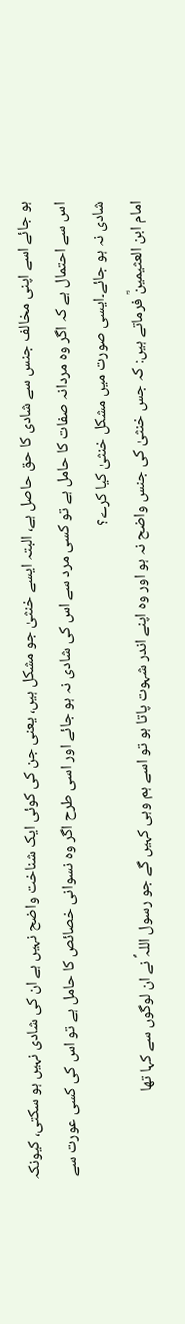ہو جائے اسے اپنی مخالف جنس سے شادی کا حق حاصل ہے، البتہ ایسے خنثیٰ جو مشکل ہیں، یعنی جن کی کوئی ایک شناخت واضح نہیں ہے ان کی شادی نہیں ہو سکتی، کیونکہ اس سے احتمال ہے کہ اگر وہ مردانہ صفات کا حامل ہے تو کسی مرد سے اس کی شادی نہ ہو جائے اور اسی طرح اگر وہ نسوانی خصائص کا حامل ہے تو اس کی کسی عورت سے شادی نہ ہو جائے۔ایسی صورت میں مشکل خنثیٰ کیا کرے؟
امام ابن العثیمینؒ فرماتے ہیں: کہ جس خنثیٰ کی جنس واضح نہ ہو اور وہ اپنے اندر شہوت پاتا ہو تو اسے ہم وہی کہیں گے جو رسول اللہؐ نے ان لوگوں سے کہا تھا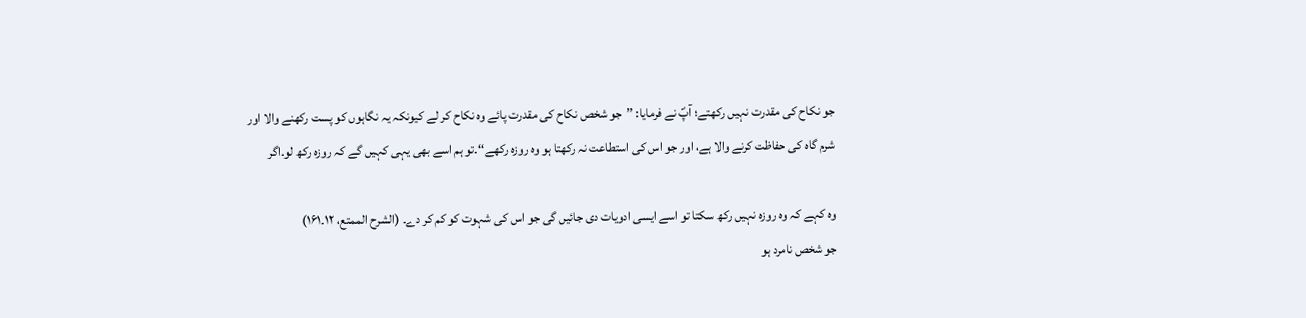جو نکاح کی مقدرت نہیں رکھتے؛ آپؐ نے فرمایا: ’’جو شخص نکاح کی مقدرت پائے وہ نکاح کر لے کیونکہ یہ نگاہوں کو پست رکھنے والا اور شرم گاہ کی حفاظت کرنے والا ہے، اور جو اس کی استطاعت نہ رکھتا ہو وہ روزہ رکھے‘‘۔تو ہم اسے بھی یہی کہیں گے کہ روزہ رکھ لو۔اگر

وہ کہے کہ وہ روزہ نہیں رکھ سکتا تو اسے ایسی ادویات دی جائیں گی جو اس کی شہوت کو کم کر دے۔ (الشرح الممتع، ۱۲۔۱۶۱)
جو شخص نامرد ہو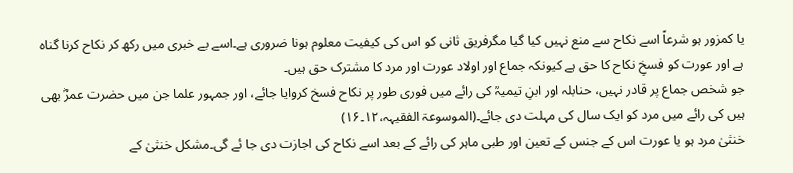یا کمزور ہو شرعاً اسے نکاح سے منع نہیں کیا گیا مگرفریق ثانی کو اس کی کیفیت معلوم ہونا ضروری ہے۔اسے بے خبری میں رکھ کر نکاح کرنا گناہ ہے اور عورت کو فسخِ نکاح کا حق ہے کیونکہ جماع اور اولاد عورت اور مرد کا مشترک حق ہیں۔
جو شخص جماع پر قادر نہیں، حنابلہ اور ابنِ تیمیہؒ کی رائے میں فوری طور پر نکاح فسخ کروایا جائے، اور جمہور علما جن میں حضرت عمرؓ بھی ہیں کی رائے میں مرد کو ایک سال کی مہلت دی جائے۔(الموسوعۃ الفقیہہ،۱۲۔۱۶)
خنثیٰ مرد ہو یا عورت اس کے جنس کے تعین اور طبی ماہر کی رائے کے بعد اسے نکاح کی اجازت دی جا ئے گی۔مشکل خنثیٰ کے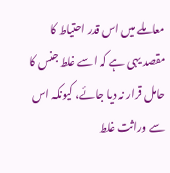معاملے میں اس قدر احتیاط کا مقصد یہی ہے کہ اسے غلط جنس کا حامل قرار نہ دیا جائے، کیونکہ اس سے وراثت غلط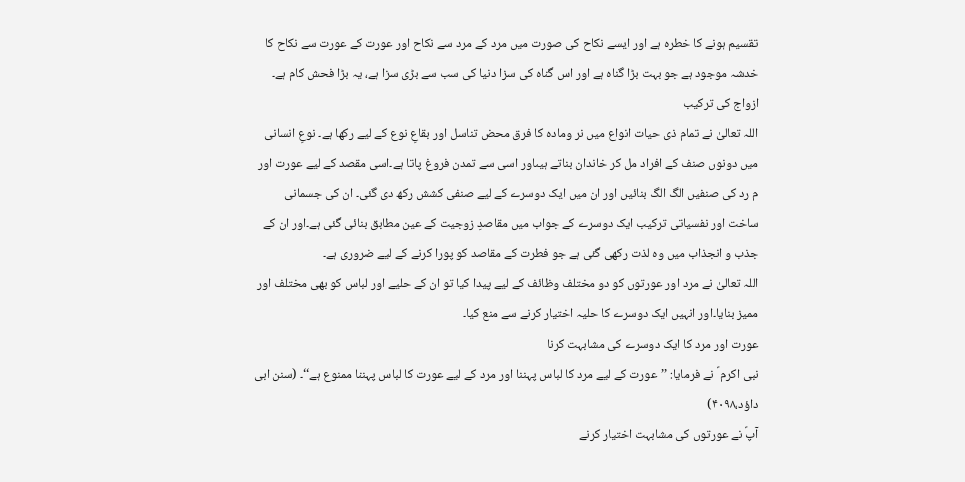تقسیم ہونے کا خطرہ ہے اور ایسے نکاح کی صورت میں مرد کے مرد سے نکاح اور عورت کے عورت سے نکاح کا خدشہ موجود ہے جو بہت بڑا گناہ ہے اور اس گناہ کی سزا دنیا کی سب سے بڑی سزا ہے، یہ بڑا فحش کام ہے۔
ازواج کی ترکیب
اللہ تعالیٰ نے تمام ذی حیات انواع میں نر ومادہ کا فرق محض تناسل اور بقاعِ نوع کے لیے رکھا ہے۔ نوعِ انسانی میں دونوں صنف کے افراد مل کر خاندان بناتے ہیںاور اسی سے تمدن فروغ پاتا ہے۔اسی مقصد کے لیے عورت اور م رد کی صنفیں الگ الگ بنائیں اور ان میں ایک دوسرے کے لیے صنفی کشش رکھ دی گئی۔ ان کی جسمانی ساخت اور نفسیاتی ترکیب ایک دوسرے کے جواب میں مقاصدِ زوجیت کے عین مطابق بنائی گئی ہے۔اور ان کے جذب و انجذاب میں وہ لذت رکھی گئی ہے جو فطرت کے مقاصد کو پورا کرنے کے لیے ضروری ہے۔
اللہ تعالیٰ نے مرد اور عورتوں کو دو مختلف وظائف کے لیے پیدا کیا تو ان کے حلیے اور لباس کو بھی مختلف اور ممیز بنایا۔اور انہیں ایک دوسرے کا حلیہ اختیار کرنے سے منع کیا۔
عورت اور مرد کا ایک دوسرے کی مشابہت کرنا
نبی اکرم ؐ نے فرمایا: ’’عورت کے لیے مرد کا لباس پہننا اور مرد کے لیے عورت کا لباس پہننا ممنوع ہے‘‘۔ (سنن ابی داؤد،۴۰۹۸)
آپؐ نے عورتوں کی مشابہت اختیار کرنے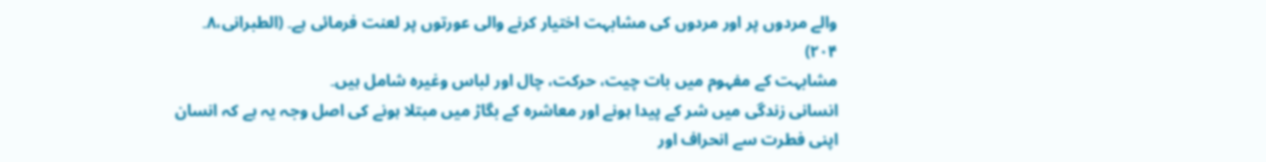والے مردوں پر اور مردوں کی مشابہت اختیار کرنے والی عورتوں پر لعنت فرمائی ہے۔ (الطبرانی،۸۔ ۲۰۴)
مشابہت کے مفہوم میں بات چیت، حرکت، چال اور لباس وغیرہ شامل ہیں۔
انسانی زندگی میں شر کے پیدا ہونے اور معاشرہ کے بگاڑ میں مبتلا ہونے کی اصل وجہ یہ ہے کہ انسان اپنی فطرت سے انحراف اور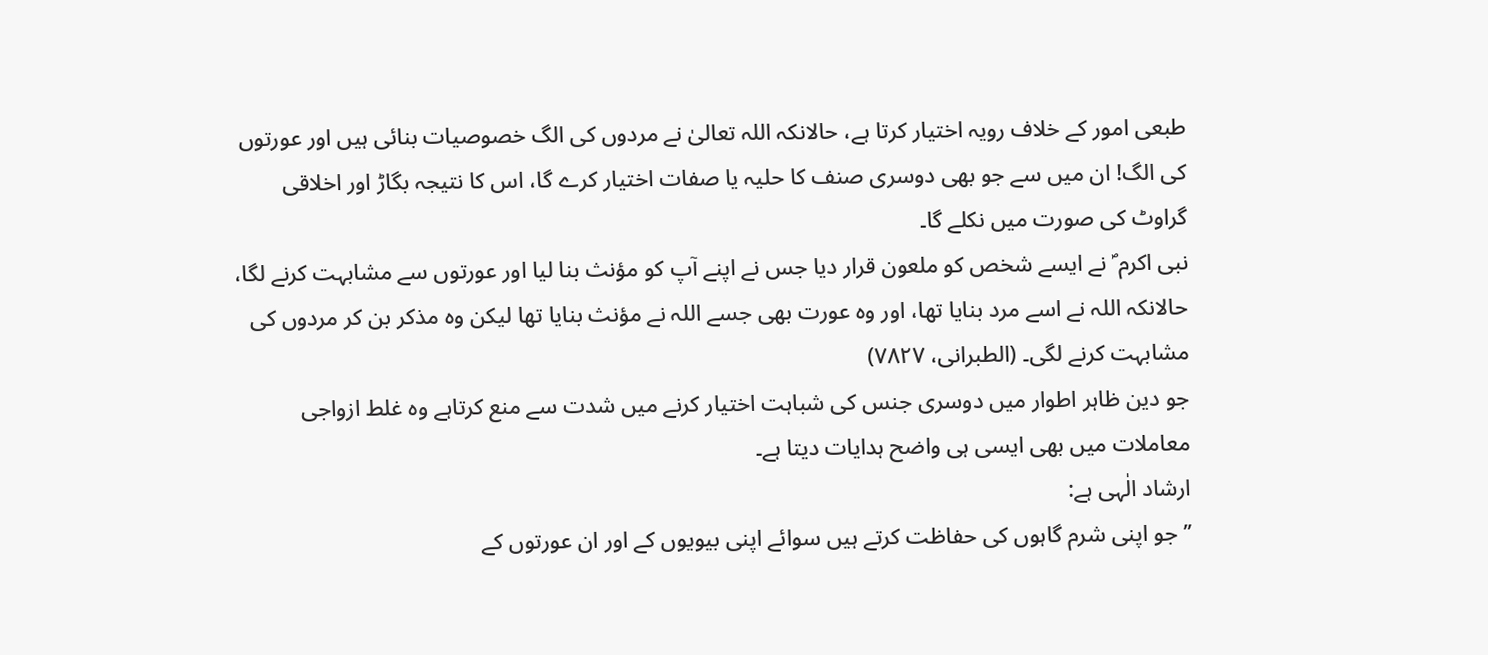طبعی امور کے خلاف رویہ اختیار کرتا ہے، حالانکہ اللہ تعالیٰ نے مردوں کی الگ خصوصیات بنائی ہیں اور عورتوں کی الگ! ان میں سے جو بھی دوسری صنف کا حلیہ یا صفات اختیار کرے گا، اس کا نتیجہ بگاڑ اور اخلاقی گراوٹ کی صورت میں نکلے گا۔
نبی اکرم ؐ نے ایسے شخص کو ملعون قرار دیا جس نے اپنے آپ کو مؤنث بنا لیا اور عورتوں سے مشابہت کرنے لگا، حالانکہ اللہ نے اسے مرد بنایا تھا، اور وہ عورت بھی جسے اللہ نے مؤنث بنایا تھا لیکن وہ مذکر بن کر مردوں کی مشابہت کرنے لگی۔ (الطبرانی، ۷۸۲۷)
جو دین ظاہر اطوار میں دوسری جنس کی شباہت اختیار کرنے میں شدت سے منع کرتاہے وہ غلط ازواجی معاملات میں بھی ایسی ہی واضح ہدایات دیتا ہے۔
ارشاد الٰہی ہے:
’’جو اپنی شرم گاہوں کی حفاظت کرتے ہیں سوائے اپنی بیویوں کے اور ان عورتوں کے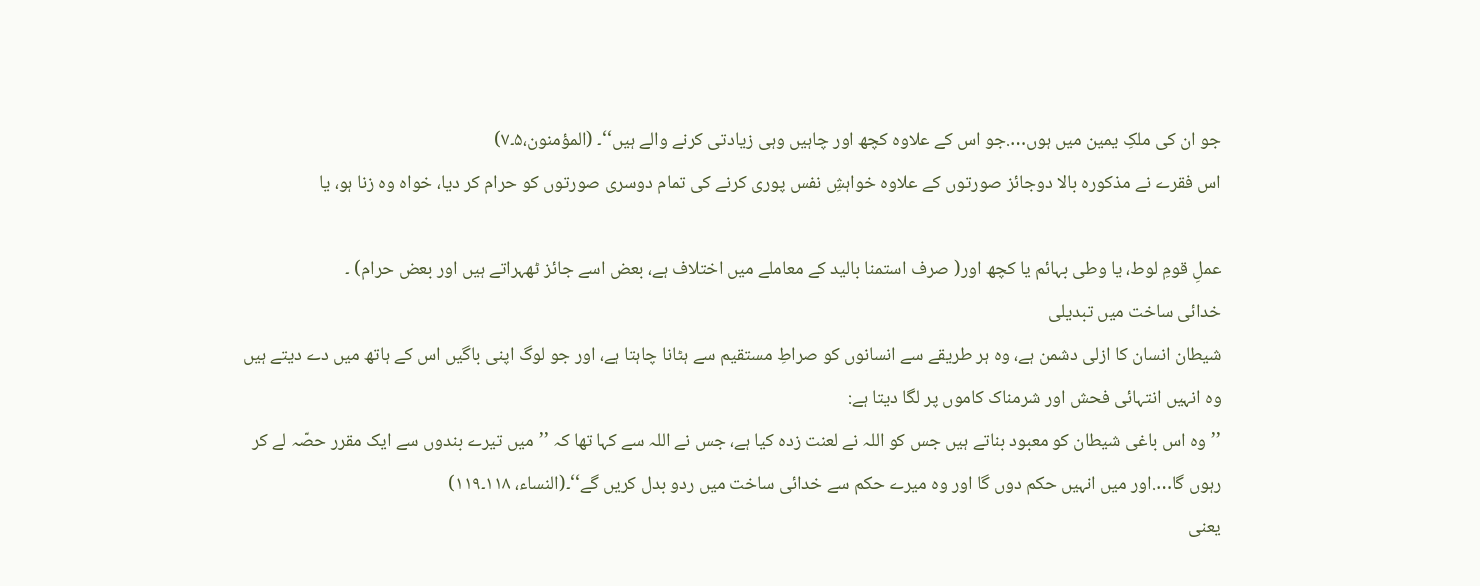جو ان کی ملکِ یمین میں ہوں….جو اس کے علاوہ کچھ اور چاہیں وہی زیادتی کرنے والے ہیں‘‘۔ (المؤمنون،۵۔۷)
اس فقرے نے مذکورہ بالا دوجائز صورتوں کے علاوہ خواہشِ نفس پوری کرنے کی تمام دوسری صورتوں کو حرام کر دیا، خواہ وہ زنا ہو، یا

عملِ قومِ لوط، یا وطی بہائم یا کچھ اور( صرف استمنا بالید کے معاملے میں اختلاف ہے، بعض اسے جائز ٹھہراتے ہیں اور بعض حرام) ۔
خدائی ساخت میں تبدیلی
شیطان انسان کا ازلی دشمن ہے، وہ ہر طریقے سے انسانوں کو صراطِ مستقیم سے ہٹانا چاہتا ہے، اور جو لوگ اپنی باگیں اس کے ہاتھ میں دے دیتے ہیں وہ انہیں انتہائی فحش اور شرمناک کاموں پر لگا دیتا ہے:
’’وہ اس باغی شیطان کو معبود بناتے ہیں جس کو اللہ نے لعنت زدہ کیا ہے، جس نے اللہ سے کہا تھا کہ ’’میں تیرے بندوں سے ایک مقرر حصّہ لے کر رہوں گا….اور میں انہیں حکم دوں گا اور وہ میرے حکم سے خدائی ساخت میں ردو بدل کریں گے‘‘۔(النساء، ۱۱۸۔۱۱۹)
یعنی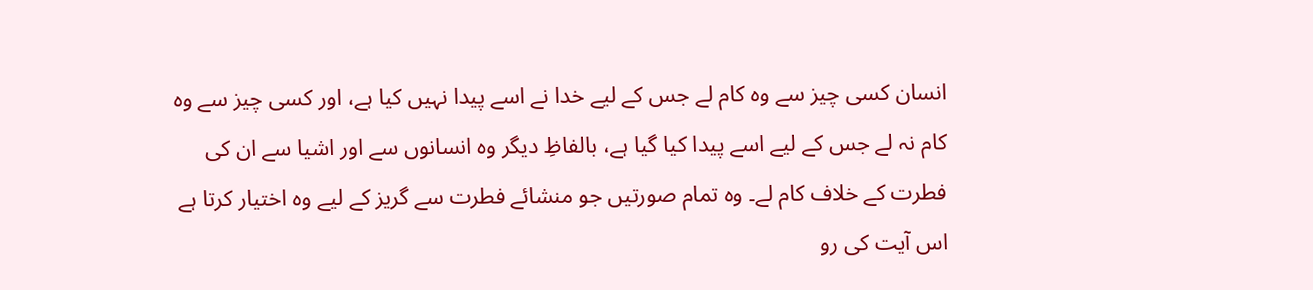انسان کسی چیز سے وہ کام لے جس کے لیے خدا نے اسے پیدا نہیں کیا ہے، اور کسی چیز سے وہ کام نہ لے جس کے لیے اسے پیدا کیا گیا ہے، بالفاظِ دیگر وہ انسانوں سے اور اشیا سے ان کی فطرت کے خلاف کام لے۔ وہ تمام صورتیں جو منشائے فطرت سے گریز کے لیے وہ اختیار کرتا ہے اس آیت کی رو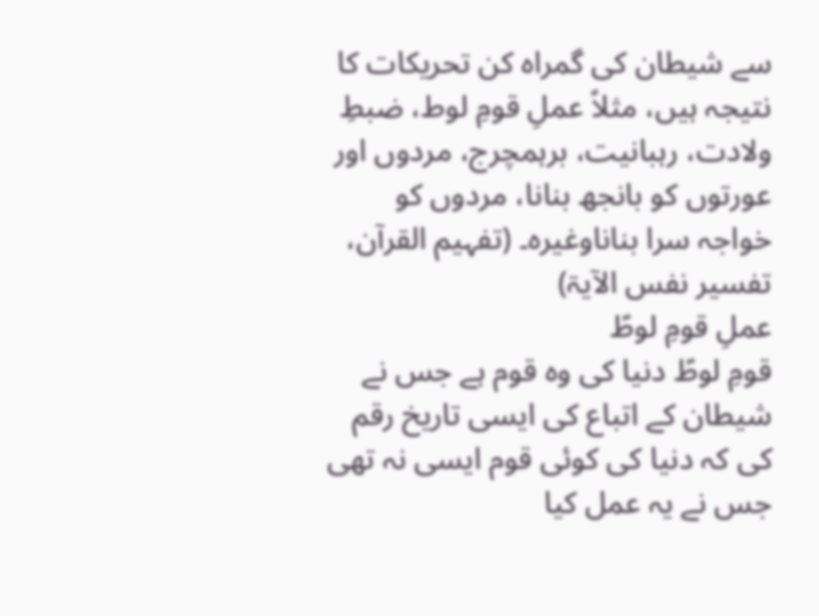سے شیطان کی گمراہ کن تحریکات کا نتیجہ ہیں، مثلاً عملِ قومِ لوط، ضبطِ ولادت، رہبانیت، برہمچرج، مردوں اور عورتوں کو بانجھ بنانا، مردوں کو خواجہ سرا بناناوغیرہ۔ (تفہیم القرآن، تفسیر نفس الآیۃ)
عملِ قومِ لوطؑ
قومِ لوطؑ دنیا کی وہ قوم ہے جس نے شیطان کے اتباع کی ایسی تاریخ رقم کی کہ دنیا کی کوئی قوم ایسی نہ تھی جس نے یہ عمل کیا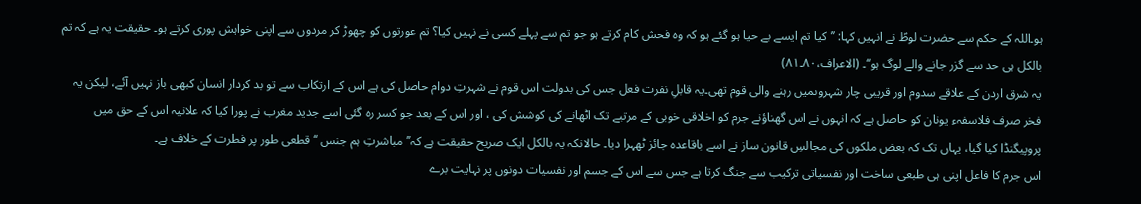ہو۔اللہ کے حکم سے حضرت لوطؑ نے انہیں کہا: ’’کیا تم ایسے بے حیا ہو گئے ہو کہ وہ فحش کام کرتے ہو جو تم سے پہلے کسی نے نہیں کیا؟ تم عورتوں کو چھوڑ کر مردوں سے اپنی خواہش پوری کرتے ہو۔ حقیقت یہ ہے کہ تم بالکل ہی حد سے گزر جانے والے لوگ ہو‘‘۔ (الاعراف،۸۰۔۸۱)
یہ شرق اردن کے علاقے سدوم اور قریبی چار شہروںمیں رہنے والی قوم تھی۔یہ قابلِ نفرت فعل جس کی بدولت اس قوم نے شہرتِ دوام حاصل کی ہے اس کے ارتکاب سے تو بد کردار انسان کبھی باز نہیں آئے، لیکن یہ فخر صرف فلاسفہء یونان کو حاصل ہے کہ انہوں نے اس گھناؤنے جرم کو اخلاقی خوبی کے مرتبے تک اٹھانے کی کوشش کی ، اور اس کے بعد جو کسر رہ گئی اسے جدید مغرب نے پورا کیا کہ علانیہ اس کے حق میں پروپیگنڈا کیا گیا، یہاں تک کہ بعض ملکوں کی مجالسِ قانون ساز نے اسے باقاعدہ جائز ٹھہرا دیا۔ حالانکہ یہ بالکل ایک صریح حقیقت ہے کہ’’ مباشرتِ ہم جنس ‘‘ قطعی طور پر فطرت کے خلاف ہے۔
اس جرم کا فاعل اپنی ہی طبعی ساخت اور نفسیاتی ترکیب سے جنگ کرتا ہے جس سے اس کے جسم اور نفسیات دونوں پر نہایت برے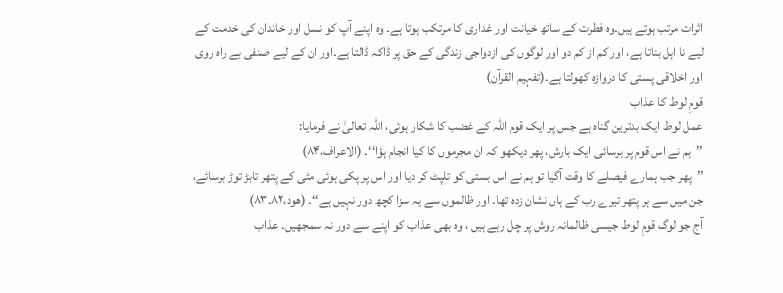اثرات مرتب ہوتے ہیں۔وہ فطرت کے ساتھ خیانت اور غداری کا مرتکب ہوتا ہے۔ وہ اپنے آپ کو نسل اور خاندان کی خدمت کے لیے نا اہل بناتا ہے، اور کم از کم دو اور لوگوں کی ازدواجی زندگی کے حق پر ڈاکہ ڈالتا ہے۔اور ان کے لیے صنفی بے راہ روی اور اخلاقی پستی کا دروازہ کھولتا ہے۔(تفہیم القرآن)
قومِ لوط کا عذاب
عمل لوط ایک بدترین گناہ ہے جس پر ایک قوم اللہ کے غضب کا شکار ہوئی، اللہ تعالیٰ نے فرمایا:
’’ہم نے اس قوم پر برسائی ایک بارش، پھر دیکھو کہ ان مجرموں کا کیا انجام ہؤا‘‘۔ (الاعراف،۸۴)
’’پھر جب ہمارے فیصلے کا وقت آگیا تو ہم نے اس بستی کو تلپٹ کر دیا اور اس پر پکی ہوئی مٹی کے پتھر تابڑ توڑ برسائے، جن میں سے ہر پتھر تیرے رب کے ہاں نشان زدہ تھا۔ اور ظالموں سے یہ سزا کچھ دور نہیں ہے‘‘۔ (ھود،۸۲۔۸۳)
آج جو لوگ قومِ لوط جیسی ظالمانہ روش پر چل رہے ہیں ، وہ بھی عذاب کو اپنے سے دور نہ سمجھیں۔ عذاب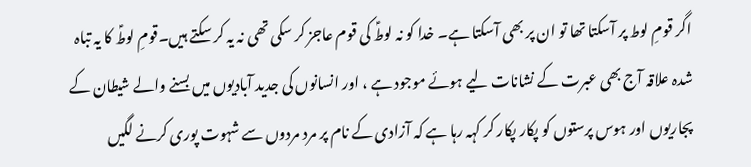اگر قومِ لوط پر آسکتا تھا تو ان پر بھی آسکتا ہے۔ خدا کو نہ لوطؑ کی قوم عاجز کر سکی تھی نہ یہ کر سکتے ہیں۔قومِ لوطؑ کا یہ تباہ شدہ علاقہ آج بھی عبرت کے نشانات لیے ہوئے موجود ہے ، اور انسانوں کی جدید آبادیوں میں بسنے والے شیطان کے پجاریوں اور ہوس پرستوں کو پکار پکار کر کہہ رہا ہے کہ آزادی کے نام پر مرد مردوں سے شہوت پوری کرنے لگیں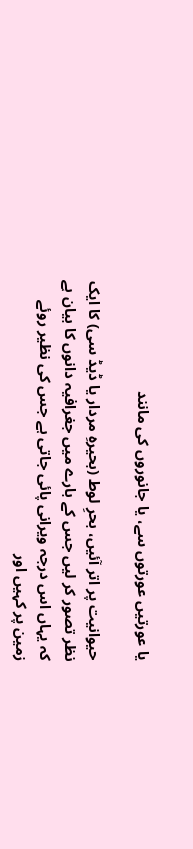یا عورتیں عورتوں سے، یا جانوروں کی مانند

حیوانیت پر اتر آئیں، بحرِ لوط (بحیرہِ مردار یا ڈیڈ سی) کا ایک نظر تصور کر لیں جس کے بارے میں جغرافیہ دانوں کا بیان ہے کہ یہاں اس درجہ ویرانی پائی جاتی ہے جس کی نظیر روئے زمین پر کہیں اور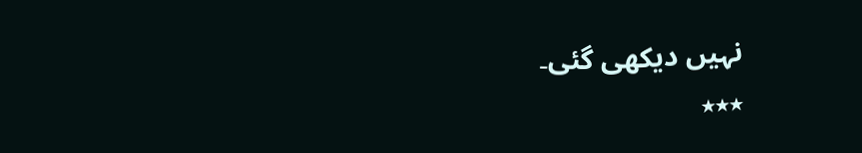نہیں دیکھی گئی۔
٭٭٭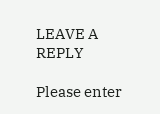LEAVE A REPLY

Please enter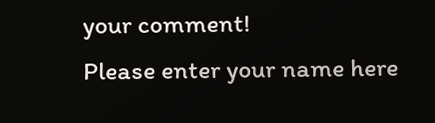your comment!
Please enter your name here